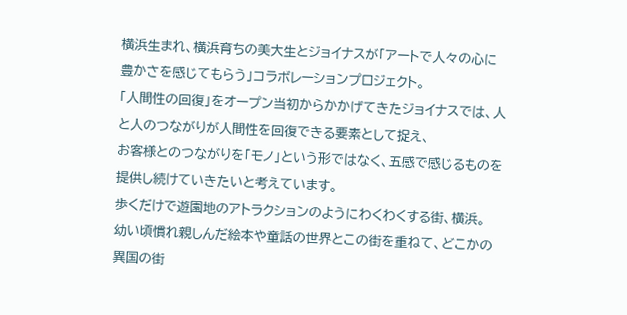横浜生まれ、横浜育ちの美大生とジョイナスが「アートで人々の心に豊かさを感じてもらう」コラボレーションプロジェクト。
「人間性の回復」をオープン当初からかかげてきたジョイナスでは、人と人のつながりが人間性を回復できる要素として捉え、
お客様とのつながりを「モノ」という形ではなく、五感で感じるものを提供し続けていきたいと考えています。
歩くだけで遊園地のアトラクションのようにわくわくする街、横浜。
幼い頃慣れ親しんだ絵本や童話の世界とこの街を重ねて、どこかの異国の街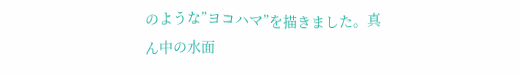のような”ヨコハマ”を描きました。真ん中の水面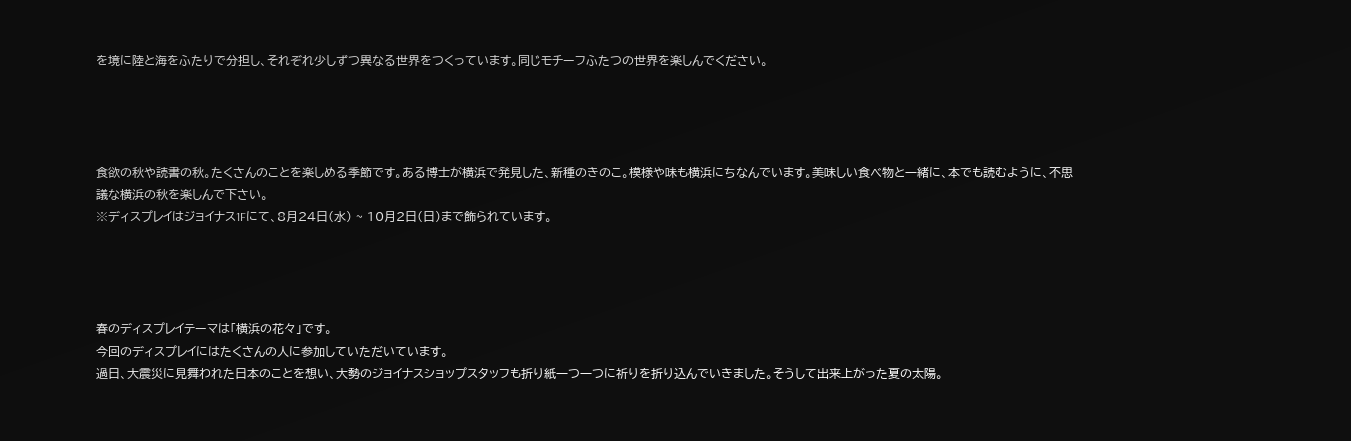を境に陸と海をふたりで分担し、それぞれ少しずつ異なる世界をつくっています。同じモチーフふたつの世界を楽しんでください。




食欲の秋や読書の秋。たくさんのことを楽しめる季節です。ある博士が横浜で発見した、新種のきのこ。模様や味も横浜にちなんでいます。美味しい食べ物と一緒に、本でも読むように、不思議な横浜の秋を楽しんで下さい。
※ディスプレイはジョイナス1Fにて、8月24日(水) ~ 10月2日(日)まで飾られています。




春のディスプレイテーマは「横浜の花々」です。
今回のディスプレイにはたくさんの人に参加していただいています。
過日、大震災に見舞われた日本のことを想い、大勢のジョイナスショップスタッフも折り紙一つ一つに祈りを折り込んでいきました。そうして出来上がった夏の太陽。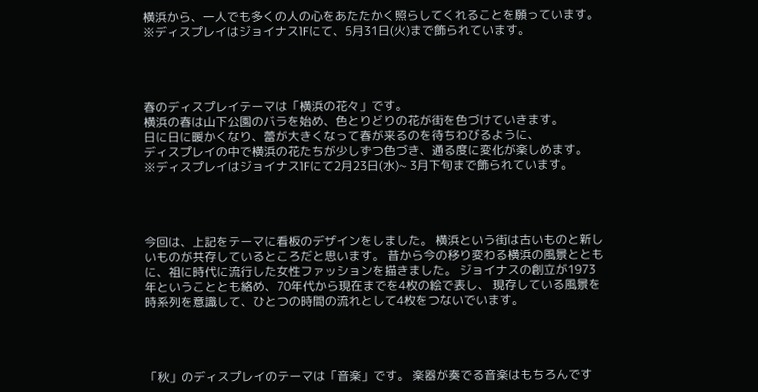横浜から、一人でも多くの人の心をあたたかく照らしてくれることを願っています。
※ディスプレイはジョイナス1Fにて、5月31日(火)まで飾られています。




春のディスプレイテーマは「横浜の花々」です。
横浜の春は山下公園のバラを始め、色とりどりの花が街を色づけていきます。
日に日に暖かくなり、蕾が大きくなって春が来るのを待ちわびるように、
ディスプレイの中で横浜の花たちが少しずつ色づき、通る度に変化が楽しめます。
※ディスプレイはジョイナス1Fにて2月23日(水)~ 3月下旬まで飾られています。




今回は、上記をテーマに看板のデザインをしました。 横浜という街は古いものと新しいものが共存しているところだと思います。 昔から今の移り変わる横浜の風景とともに、祖に時代に流行した女性ファッションを描きました。 ジョイナスの創立が1973年ということとも絡め、70年代から現在までを4枚の絵で表し、 現存している風景を時系列を意識して、ひとつの時間の流れとして4枚をつないでいます。




「秋」のディスプレイのテーマは「音楽」です。 楽器が奏でる音楽はもちろんです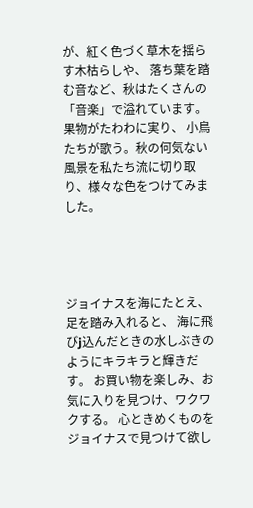が、紅く色づく草木を揺らす木枯らしや、 落ち葉を踏む音など、秋はたくさんの「音楽」で溢れています。果物がたわわに実り、 小鳥たちが歌う。秋の何気ない風景を私たち流に切り取り、様々な色をつけてみました。




ジョイナスを海にたとえ、足を踏み入れると、 海に飛びj込んだときの水しぶきのようにキラキラと輝きだす。 お買い物を楽しみ、お気に入りを見つけ、ワクワクする。 心ときめくものをジョイナスで見つけて欲し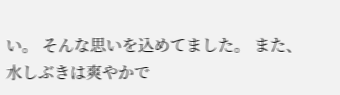い。 そんな思いを込めてました。 また、水しぶきは爽やかで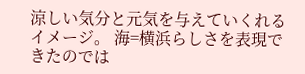涼しい気分と元気を与えていくれるイメージ。 海=横浜らしさを表現できたのでは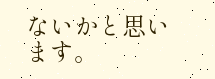ないかと思います。